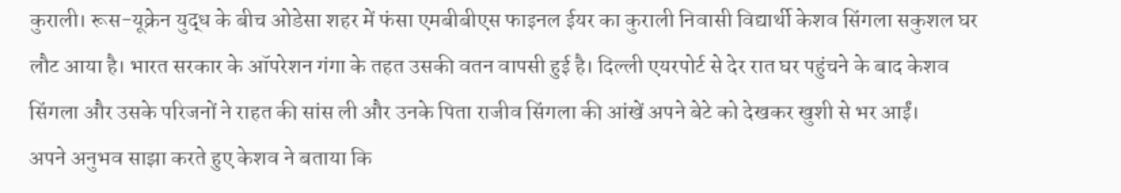कुराली। रूस-यूक्रेन युद्ध के बीच ओडेसा शहर में फंसा एमबीबीएस फाइनल ईयर का कुराली निवासी विद्यार्थी केशव सिंगला सकुशल घर लौट आया है। भारत सरकार के ऑपरेशन गंगा के तहत उसकी वतन वापसी हुई है। दिल्ली एयरपोर्ट से देर रात घर पहुंचने के बाद केशव सिंगला और उसके परिजनों ने राहत की सांस ली और उनके पिता राजीव सिंगला की आंखें अपने बेटे को देखकर खुशी से भर आईं।
अपने अनुभव साझा करते हुए केशव ने बताया कि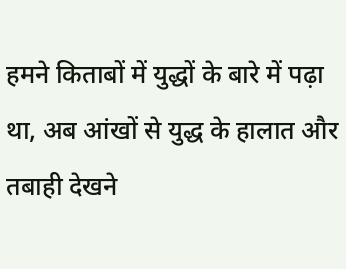हमने किताबों में युद्धों के बारे में पढ़ा था, अब आंखों से युद्ध के हालात और तबाही देखने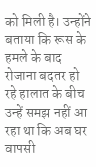को मिली है। उन्होंने बताया कि रूस के हमले के बाद रोजाना बदतर हो रहे हालात के बीच उन्हें समझ नहीं आ रहा था कि अब घर वापसी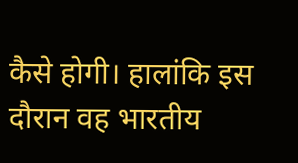कैसे होगी। हालांकि इस दौरान वह भारतीय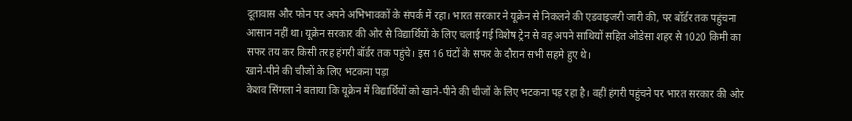दूतावास और फोन पर अपने अभिभावकों के संपर्क में रहा। भारत सरकार ने यूक्रेन से निकलने की एडवाइजरी जारी की, पर बॉर्डर तक पहुंचना आसान नहीं था। यूक्रेन सरकार की ओर से विद्यार्थियों के लिए चलाई गई विशेष ट्रेन से वह अपने साथियों सहित ओडेसा शहर से 1020 किमी का सफर तय कर किसी तरह हंगरी बॉर्डर तक पहुंचे। इस 16 घंटों के सफर के दौरान सभी सहमे हुए थे।
खाने-पीने की चीजों के लिए भटकना पड़ा
केशव सिंगला ने बताया कि यूक्रेन में विद्यार्थियों को खाने-पीने की चीजों के लिए भटकना पड़ रहा है। वहीं हंगरी पहुंचने पर भारत सरकार की ओर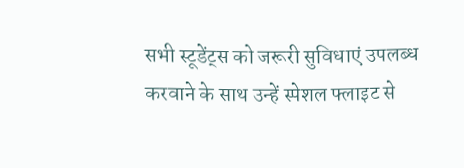सभी स्टूडेंट्स को जरूरी सुविधाएं उपलब्ध करवाने के साथ उन्हें स्पेशल फ्लाइट से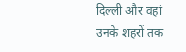दिल्ली और वहां उनके शहरों तक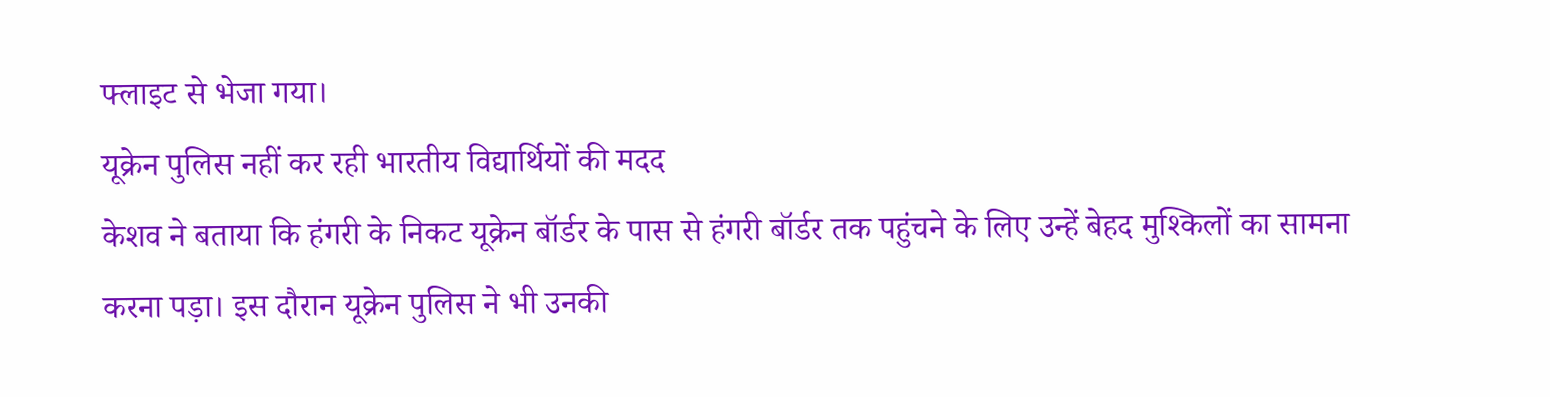फ्लाइट से भेजा गया।
यूक्रेन पुलिस नहीं कर रही भारतीय विद्यार्थियों की मदद
केशव ने बताया कि हंगरी के निकट यूक्रेन बॉर्डर के पास से हंगरी बॉर्डर तक पहुंचने के लिए उन्हें बेहद मुश्किलों का सामना करना पड़ा। इस दौरान यूक्रेन पुलिस ने भी उनकी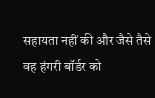सहायता नहीं की और जैसे तैसे वह हंगरी बॉर्डर को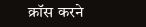क्रॉस करने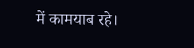में कामयाब रहे।